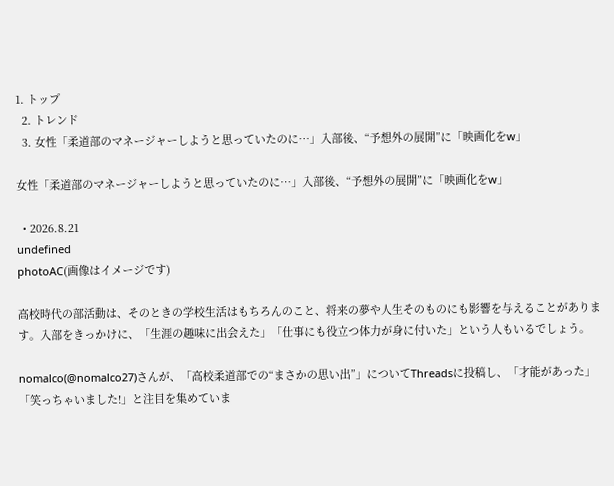1. トップ
  2. トレンド
  3. 女性「柔道部のマネージャーしようと思っていたのに…」入部後、“予想外の展開”に「映画化をw」

女性「柔道部のマネージャーしようと思っていたのに…」入部後、“予想外の展開”に「映画化をw」

  • 2026.8.21
undefined
photoAC(画像はイメージです)

高校時代の部活動は、そのときの学校生活はもちろんのこと、将来の夢や人生そのものにも影響を与えることがあります。入部をきっかけに、「生涯の趣味に出会えた」「仕事にも役立つ体力が身に付いた」という人もいるでしょう。

nomalco(@nomalco27)さんが、「高校柔道部での“まさかの思い出”」についてThreadsに投稿し、「才能があった」「笑っちゃいました!」と注目を集めていま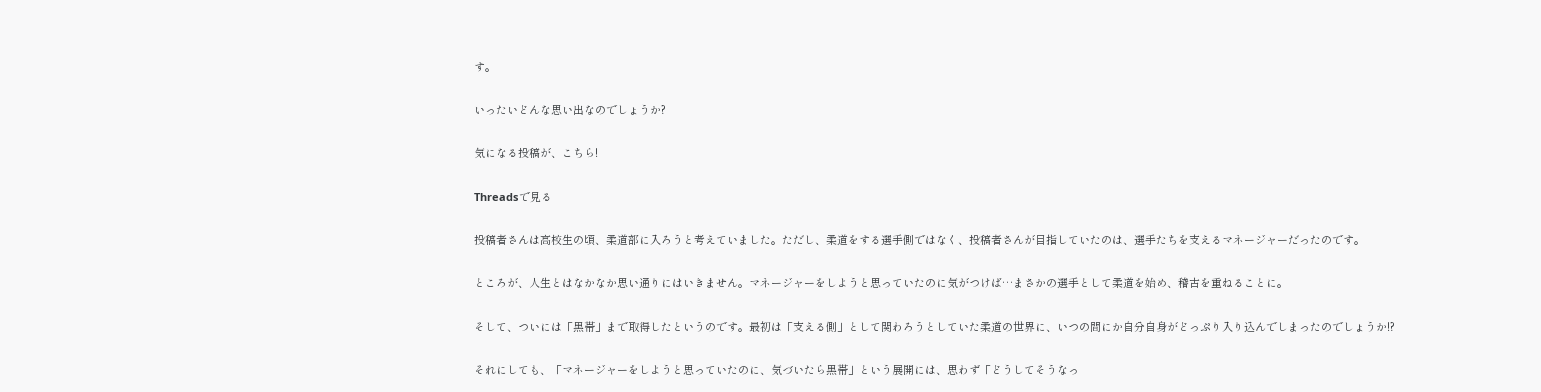す。

いったいどんな思い出なのでしょうか?

気になる投稿が、こちら!

Threadsで見る

投稿者さんは高校生の頃、柔道部に入ろうと考えていました。ただし、柔道をする選手側ではなく、投稿者さんが目指していたのは、選手たちを支えるマネージャーだったのです。

ところが、人生とはなかなか思い通りにはいきません。マネージャーをしようと思っていたのに気がつけば…まさかの選手として柔道を始め、稽古を重ねることに。

そして、ついには「黒帯」まで取得したというのです。最初は「支える側」として関わろうとしていた柔道の世界に、いつの間にか自分自身がどっぷり入り込んでしまったのでしょうか!?

それにしても、「マネージャーをしようと思っていたのに、気づいたら黒帯」という展開には、思わず「どうしてそうなっ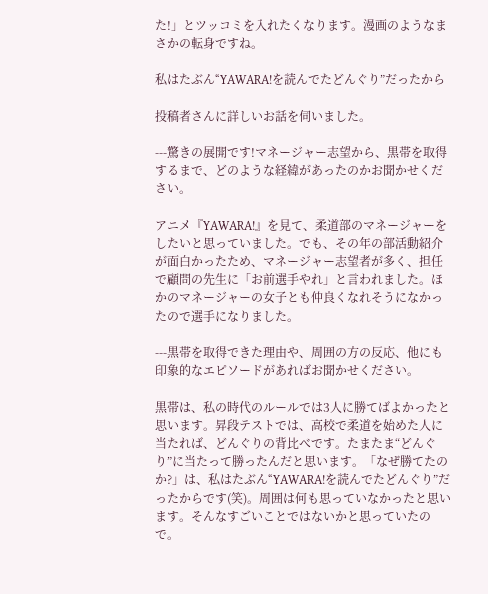た!」とツッコミを入れたくなります。漫画のようなまさかの転身ですね。

私はたぶん“YAWARA!を読んでたどんぐり”だったから

投稿者さんに詳しいお話を伺いました。

---驚きの展開です!マネージャー志望から、黒帯を取得するまで、どのような経緯があったのかお聞かせください。

アニメ『YAWARA!』を見て、柔道部のマネージャーをしたいと思っていました。でも、その年の部活動紹介が面白かったため、マネージャー志望者が多く、担任で顧問の先生に「お前選手やれ」と言われました。ほかのマネージャーの女子とも仲良くなれそうになかったので選手になりました。

---黒帯を取得できた理由や、周囲の方の反応、他にも印象的なエピソードがあればお聞かせください。

黒帯は、私の時代のルールでは3人に勝てばよかったと思います。昇段テストでは、高校で柔道を始めた人に当たれば、どんぐりの背比べです。たまたま“どんぐり”に当たって勝ったんだと思います。「なぜ勝てたのか?」は、私はたぶん“YAWARA!を読んでたどんぐり”だったからです(笑)。周囲は何も思っていなかったと思います。そんなすごいことではないかと思っていたので。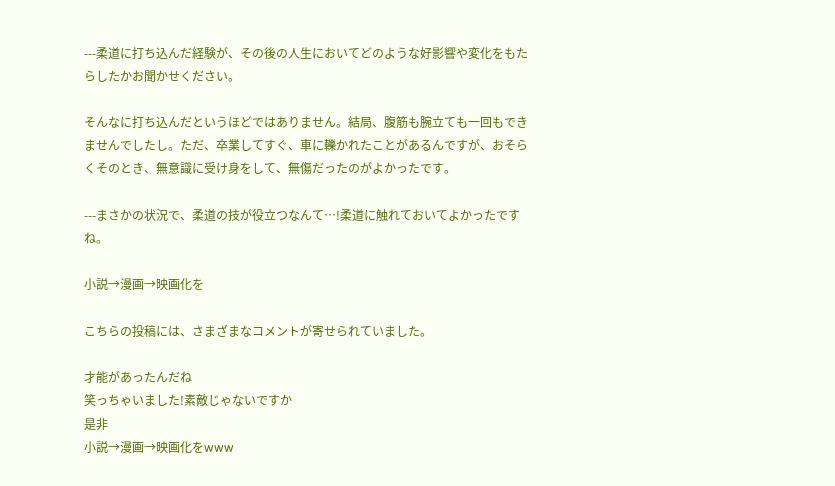---柔道に打ち込んだ経験が、その後の人生においてどのような好影響や変化をもたらしたかお聞かせください。

そんなに打ち込んだというほどではありません。結局、腹筋も腕立ても一回もできませんでしたし。ただ、卒業してすぐ、車に轢かれたことがあるんですが、おそらくそのとき、無意識に受け身をして、無傷だったのがよかったです。

---まさかの状況で、柔道の技が役立つなんて…!柔道に触れておいてよかったですね。

小説→漫画→映画化を

こちらの投稿には、さまざまなコメントが寄せられていました。

才能があったんだね
笑っちゃいました!素敵じゃないですか
是非
小説→漫画→映画化をwww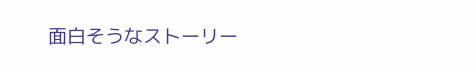面白そうなストーリー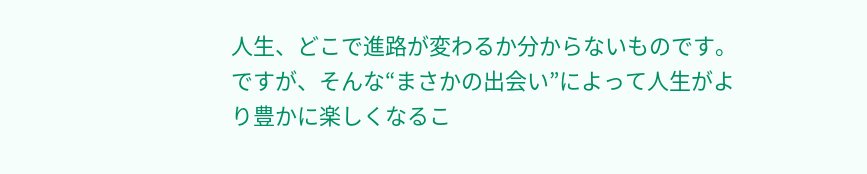人生、どこで進路が変わるか分からないものです。ですが、そんな“まさかの出会い”によって人生がより豊かに楽しくなるこ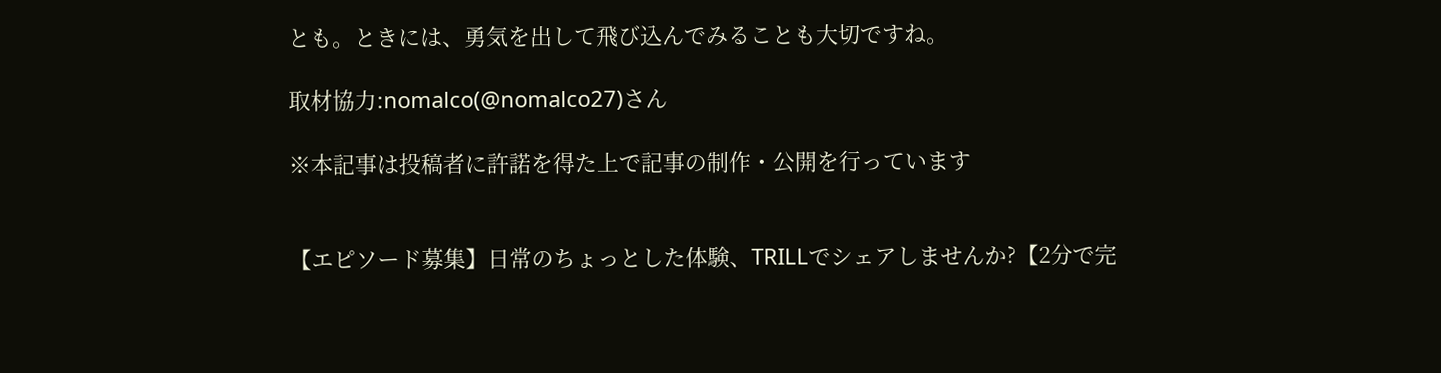とも。ときには、勇気を出して飛び込んでみることも大切ですね。

取材協力:nomalco(@nomalco27)さん

※本記事は投稿者に許諾を得た上で記事の制作・公開を行っています


【エピソード募集】日常のちょっとした体験、TRILLでシェアしませんか?【2分で完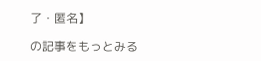了・匿名】

の記事をもっとみる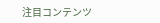注目コンテンツ